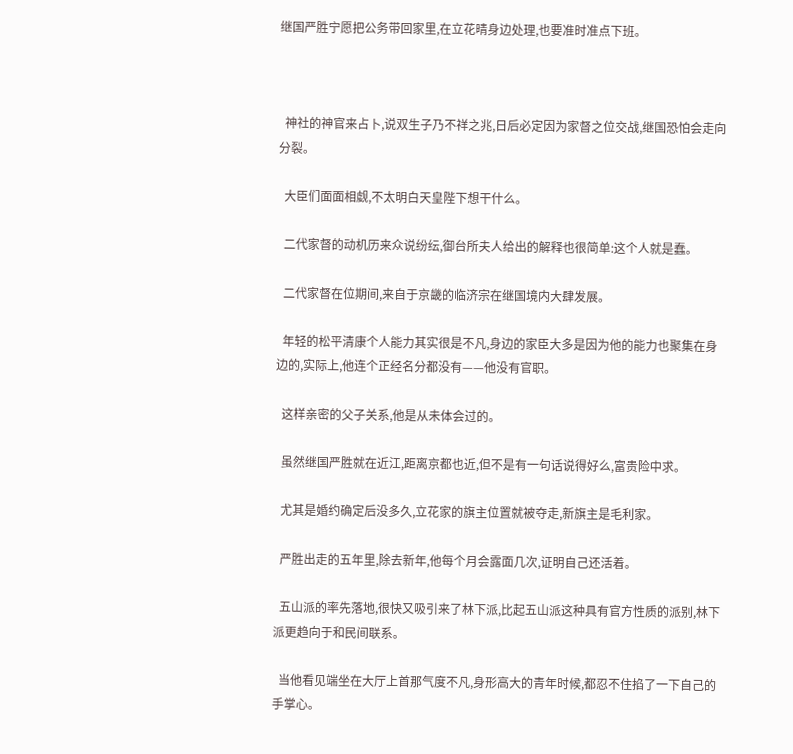继国严胜宁愿把公务带回家里,在立花晴身边处理,也要准时准点下班。



  神社的神官来占卜,说双生子乃不祥之兆,日后必定因为家督之位交战,继国恐怕会走向分裂。

  大臣们面面相觑,不太明白天皇陛下想干什么。

  二代家督的动机历来众说纷纭,御台所夫人给出的解释也很简单:这个人就是蠢。

  二代家督在位期间,来自于京畿的临济宗在继国境内大肆发展。

  年轻的松平清康个人能力其实很是不凡,身边的家臣大多是因为他的能力也聚集在身边的,实际上,他连个正经名分都没有——他没有官职。

  这样亲密的父子关系,他是从未体会过的。

  虽然继国严胜就在近江,距离京都也近,但不是有一句话说得好么,富贵险中求。

  尤其是婚约确定后没多久,立花家的旗主位置就被夺走,新旗主是毛利家。

  严胜出走的五年里,除去新年,他每个月会露面几次,证明自己还活着。

  五山派的率先落地,很快又吸引来了林下派,比起五山派这种具有官方性质的派别,林下派更趋向于和民间联系。

  当他看见端坐在大厅上首那气度不凡,身形高大的青年时候,都忍不住掐了一下自己的手掌心。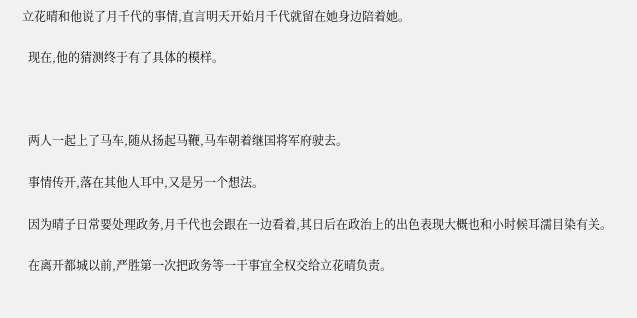立花晴和他说了月千代的事情,直言明天开始月千代就留在她身边陪着她。

  现在,他的猜测终于有了具体的模样。



  两人一起上了马车,随从扬起马鞭,马车朝着继国将军府驶去。

  事情传开,落在其他人耳中,又是另一个想法。

  因为晴子日常要处理政务,月千代也会跟在一边看着,其日后在政治上的出色表现大概也和小时候耳濡目染有关。

  在离开都城以前,严胜第一次把政务等一干事宜全权交给立花晴负责。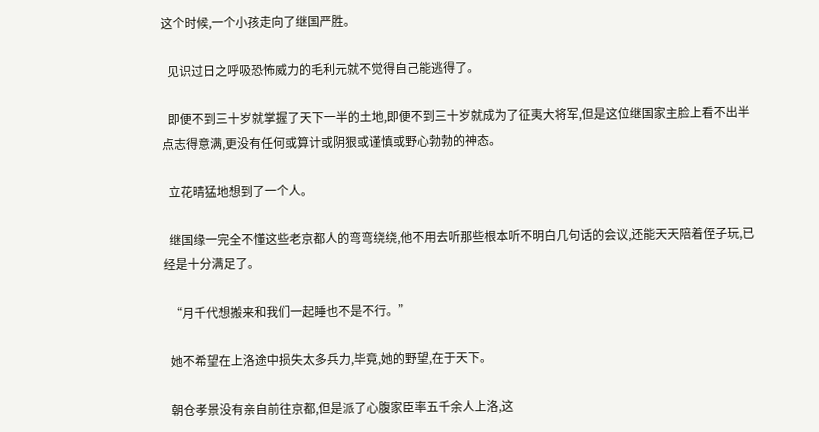这个时候,一个小孩走向了继国严胜。

  见识过日之呼吸恐怖威力的毛利元就不觉得自己能逃得了。

  即便不到三十岁就掌握了天下一半的土地,即便不到三十岁就成为了征夷大将军,但是这位继国家主脸上看不出半点志得意满,更没有任何或算计或阴狠或谨慎或野心勃勃的神态。

  立花晴猛地想到了一个人。

  继国缘一完全不懂这些老京都人的弯弯绕绕,他不用去听那些根本听不明白几句话的会议,还能天天陪着侄子玩,已经是十分满足了。

  “月千代想搬来和我们一起睡也不是不行。”

  她不希望在上洛途中损失太多兵力,毕竟,她的野望,在于天下。

  朝仓孝景没有亲自前往京都,但是派了心腹家臣率五千余人上洛,这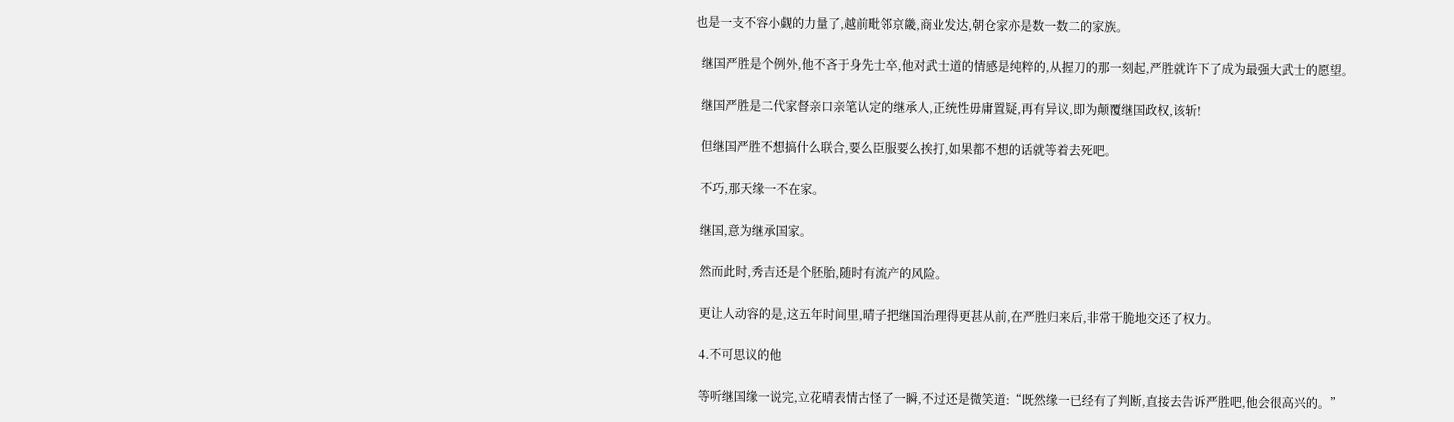也是一支不容小觑的力量了,越前毗邻京畿,商业发达,朝仓家亦是数一数二的家族。

  继国严胜是个例外,他不吝于身先士卒,他对武士道的情感是纯粹的,从握刀的那一刻起,严胜就许下了成为最强大武士的愿望。

  继国严胜是二代家督亲口亲笔认定的继承人,正统性毋庸置疑,再有异议,即为颠覆继国政权,该斩!

  但继国严胜不想搞什么联合,要么臣服要么挨打,如果都不想的话就等着去死吧。

  不巧,那天缘一不在家。

  继国,意为继承国家。

  然而此时,秀吉还是个胚胎,随时有流产的风险。

  更让人动容的是,这五年时间里,晴子把继国治理得更甚从前,在严胜归来后,非常干脆地交还了权力。

  4.不可思议的他

  等听继国缘一说完,立花晴表情古怪了一瞬,不过还是微笑道:“既然缘一已经有了判断,直接去告诉严胜吧,他会很高兴的。”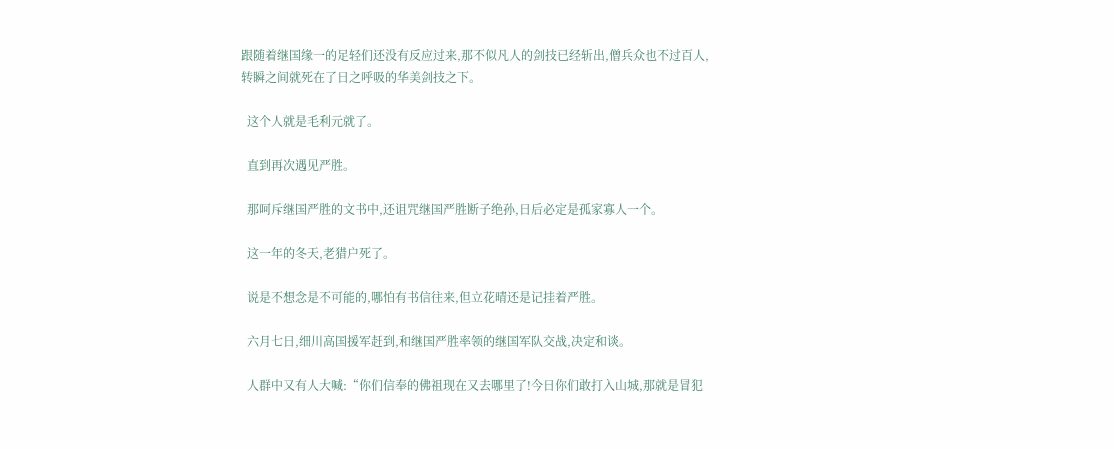跟随着继国缘一的足轻们还没有反应过来,那不似凡人的剑技已经斩出,僧兵众也不过百人,转瞬之间就死在了日之呼吸的华美剑技之下。

  这个人就是毛利元就了。

  直到再次遇见严胜。

  那呵斥继国严胜的文书中,还诅咒继国严胜断子绝孙,日后必定是孤家寡人一个。

  这一年的冬天,老猎户死了。

  说是不想念是不可能的,哪怕有书信往来,但立花晴还是记挂着严胜。

  六月七日,细川高国援军赶到,和继国严胜率领的继国军队交战,决定和谈。

  人群中又有人大喊:“你们信奉的佛祖现在又去哪里了!今日你们敢打入山城,那就是冒犯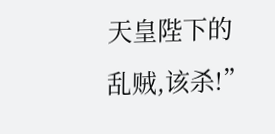天皇陛下的乱贼,该杀!”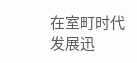在室町时代发展迅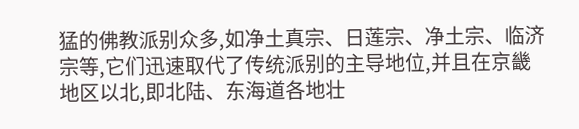猛的佛教派别众多,如净土真宗、日莲宗、净土宗、临济宗等,它们迅速取代了传统派别的主导地位,并且在京畿地区以北,即北陆、东海道各地壮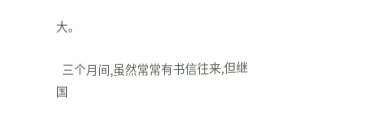大。

  三个月间,虽然常常有书信往来,但继国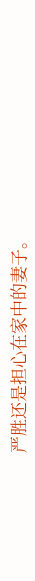严胜还是担心在家中的妻子。